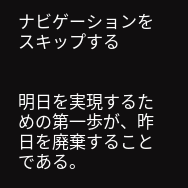ナビゲーションをスキップする


明日を実現するための第一歩が、昨日を廃棄することである。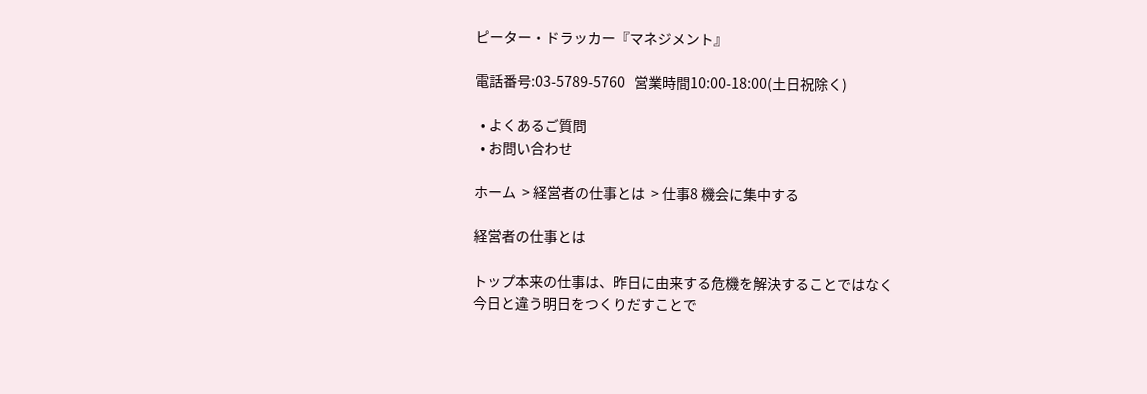ピーター・ドラッカー『マネジメント』

電話番号:03-5789-5760   営業時間10:00-18:00(土日祝除く)

  • よくあるご質問
  • お問い合わせ

ホーム  > 経営者の仕事とは  > 仕事8 機会に集中する

経営者の仕事とは

トップ本来の仕事は、昨日に由来する危機を解決することではなく
今日と違う明日をつくりだすことで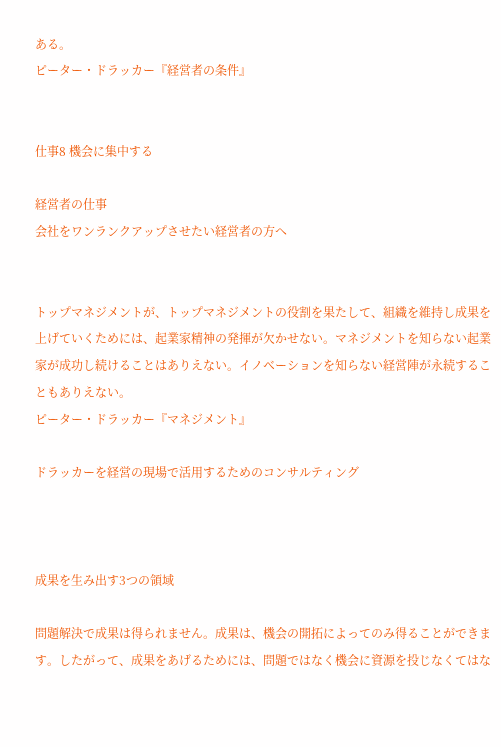ある。
ピーター・ドラッカー『経営者の条件』


仕事8 機会に集中する

経営者の仕事
会社をワンランクアップさせたい経営者の方へ


トップマネジメントが、トップマネジメントの役割を果たして、組織を維持し成果を上げていくためには、起業家精神の発揮が欠かせない。マネジメントを知らない起業家が成功し続けることはありえない。イノベーションを知らない経営陣が永続することもありえない。
ピーター・ドラッカー『マネジメント』

ドラッカーを経営の現場で活用するためのコンサルティング



成果を生み出す3つの領域

問題解決で成果は得られません。成果は、機会の開拓によってのみ得ることができます。したがって、成果をあげるためには、問題ではなく機会に資源を投じなくてはな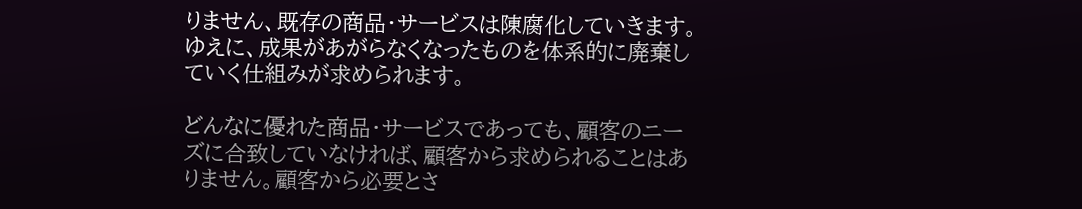りません、既存の商品・サービスは陳腐化していきます。ゆえに、成果があがらなくなったものを体系的に廃棄していく仕組みが求められます。

どんなに優れた商品・サービスであっても、顧客のニーズに合致していなければ、顧客から求められることはありません。顧客から必要とさ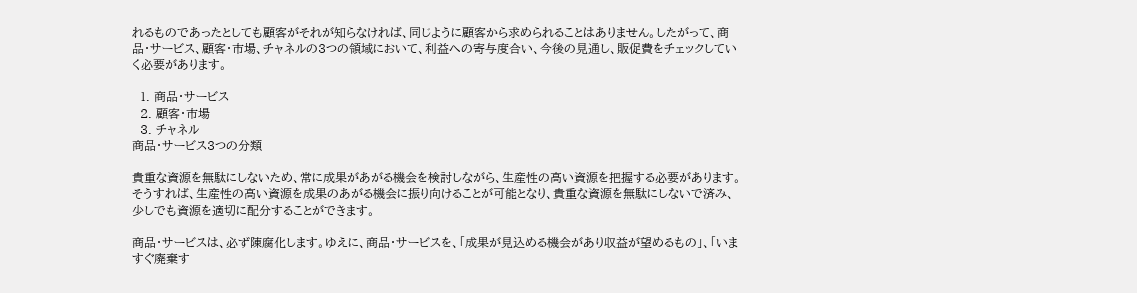れるものであったとしても顧客がそれが知らなければ、同じように顧客から求められることはありません。したがって、商品・サービス、顧客・市場、チャネルの3つの領域において、利益への寄与度合い、今後の見通し、販促費をチェックしていく必要があります。

  1. 商品・サービス
  2. 顧客・市場
  3. チャネル
商品・サービス3つの分類

貴重な資源を無駄にしないため、常に成果があがる機会を検討しながら、生産性の高い資源を把握する必要があります。そうすれば、生産性の高い資源を成果のあがる機会に振り向けることが可能となり、貴重な資源を無駄にしないで済み、少しでも資源を適切に配分することができます。

商品・サービスは、必ず陳腐化します。ゆえに、商品・サービスを、「成果が見込める機会があり収益が望めるもの」、「いますぐ廃棄す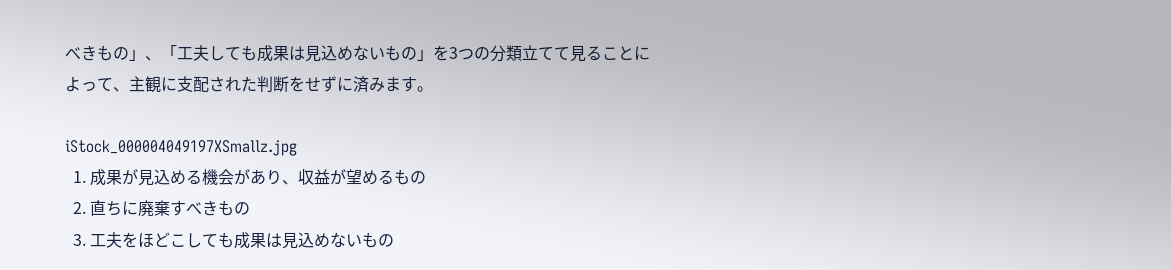べきもの」、「工夫しても成果は見込めないもの」を3つの分類立てて見ることによって、主観に支配された判断をせずに済みます。

iStock_000004049197XSmallz.jpg
  1. 成果が見込める機会があり、収益が望めるもの
  2. 直ちに廃棄すべきもの
  3. 工夫をほどこしても成果は見込めないもの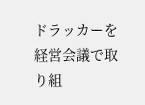ドラッカーを経営会議で取り組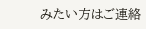みたい方はご連絡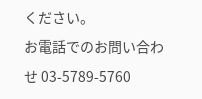ください。
お電話でのお問い合わせ 03-5789-5760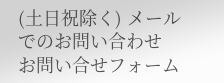(土日祝除く) メールでのお問い合わせ お問い合せフォーム